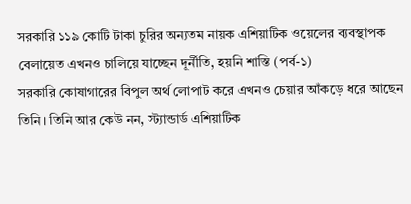সরকারি ১১৯ কোটি টাকা চুরির অন্যতম নায়ক এশিয়াটিক ওয়েলের ব্যবস্থাপক বেলায়েত এখনও চালিয়ে যাচ্ছেন দূর্নীতি, হয়নি শাস্তি (পর্ব-১)
সরকারি কোষাগারের বিপুল অর্থ লোপাট করে এখনও চেয়ার আঁকড়ে ধরে আছেন তিনি। তিনি আর কেউ নন, স্ট্যান্ডার্ড এশিয়াটিক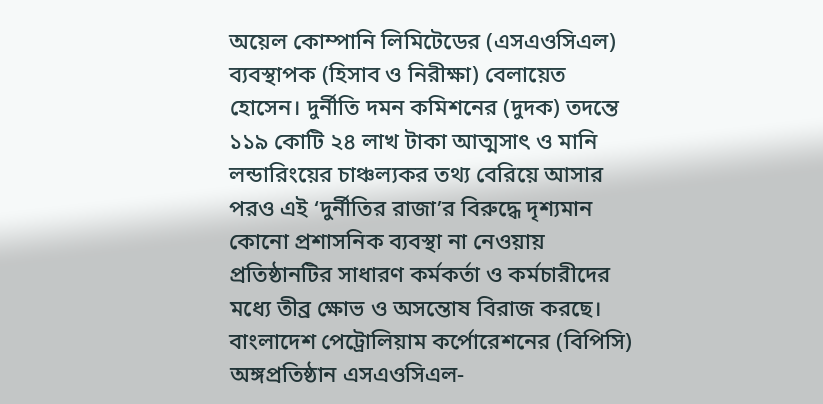অয়েল কোম্পানি লিমিটেডের (এসএওসিএল) ব্যবস্থাপক (হিসাব ও নিরীক্ষা) বেলায়েত হোসেন। দুর্নীতি দমন কমিশনের (দুদক) তদন্তে ১১৯ কোটি ২৪ লাখ টাকা আত্মসাৎ ও মানি লন্ডারিংয়ের চাঞ্চল্যকর তথ্য বেরিয়ে আসার পরও এই ‘দুর্নীতির রাজা’র বিরুদ্ধে দৃশ্যমান কোনো প্রশাসনিক ব্যবস্থা না নেওয়ায় প্রতিষ্ঠানটির সাধারণ কর্মকর্তা ও কর্মচারীদের মধ্যে তীব্র ক্ষোভ ও অসন্তোষ বিরাজ করছে।
বাংলাদেশ পেট্রোলিয়াম কর্পোরেশনের (বিপিসি) অঙ্গপ্রতিষ্ঠান এসএওসিএল-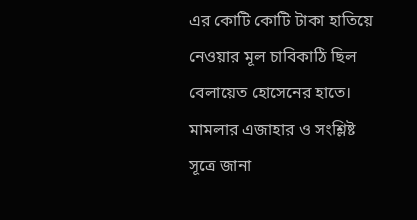এর কোটি কোটি টাকা হাতিয়ে নেওয়ার মূল চাবিকাঠি ছিল বেলায়েত হোসেনের হাতে। মামলার এজাহার ও সংশ্লিষ্ট সূত্রে জানা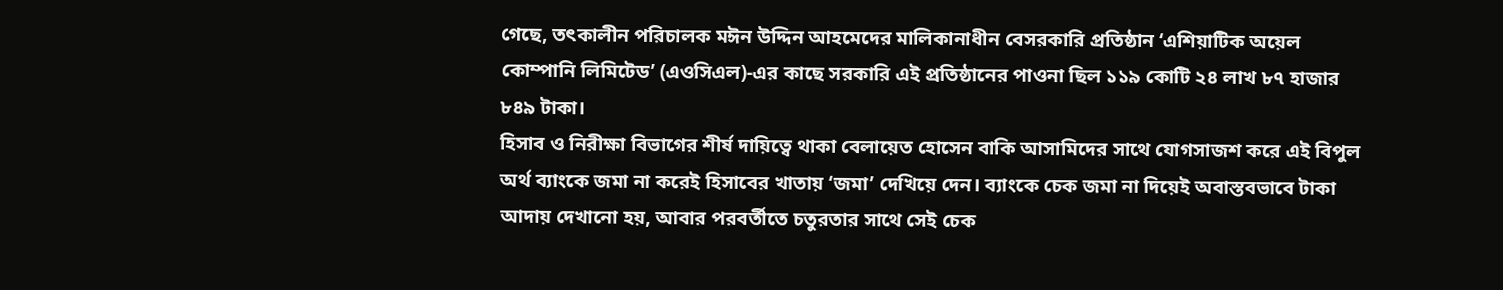গেছে, তৎকালীন পরিচালক মঈন উদ্দিন আহমেদের মালিকানাধীন বেসরকারি প্রতিষ্ঠান ‘এশিয়াটিক অয়েল কোম্পানি লিমিটেড’ (এওসিএল)-এর কাছে সরকারি এই প্রতিষ্ঠানের পাওনা ছিল ১১৯ কোটি ২৪ লাখ ৮৭ হাজার ৮৪৯ টাকা।
হিসাব ও নিরীক্ষা বিভাগের শীর্ষ দায়িত্বে থাকা বেলায়েত হোসেন বাকি আসামিদের সাথে যোগসাজশ করে এই বিপুল অর্থ ব্যাংকে জমা না করেই হিসাবের খাতায় ‘জমা’ দেখিয়ে দেন। ব্যাংকে চেক জমা না দিয়েই অবাস্তবভাবে টাকা আদায় দেখানো হয়, আবার পরবর্তীতে চতুরতার সাথে সেই চেক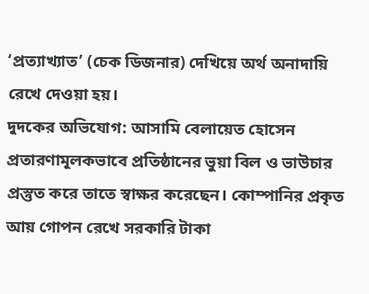‘প্রত্যাখ্যাত’ (চেক ডিজনার) দেখিয়ে অর্থ অনাদায়ি রেখে দেওয়া হয়।
দুদকের অভিযোগ: আসামি বেলায়েত হোসেন প্রতারণামূলকভাবে প্রতিষ্ঠানের ভুয়া বিল ও ভাউচার প্রস্তুত করে তাতে স্বাক্ষর করেছেন। কোম্পানির প্রকৃত আয় গোপন রেখে সরকারি টাকা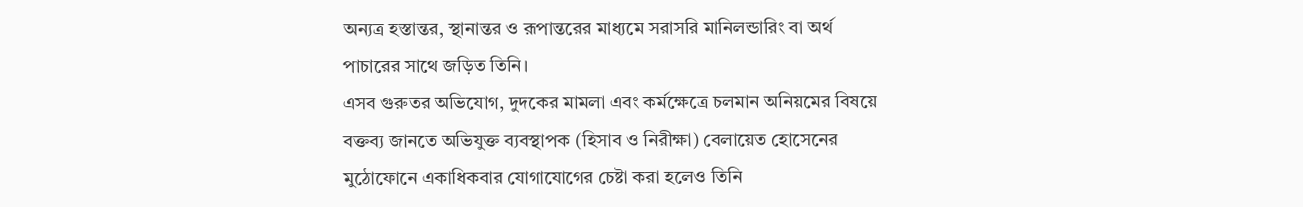অন্যত্র হস্তান্তর, স্থানান্তর ও রূপান্তরের মাধ্যমে সরাসরি মানিলন্ডারিং বা অর্থ পাচারের সাথে জড়িত তিনি।
এসব গুরুতর অভিযোগ, দুদকের মামলা এবং কর্মক্ষেত্রে চলমান অনিয়মের বিষয়ে বক্তব্য জানতে অভিযুক্ত ব্যবস্থাপক (হিসাব ও নিরীক্ষা) বেলায়েত হোসেনের মুঠোফোনে একাধিকবার যোগাযোগের চেষ্টা করা হলেও তিনি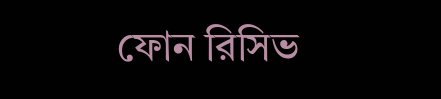ফোন রিসিভ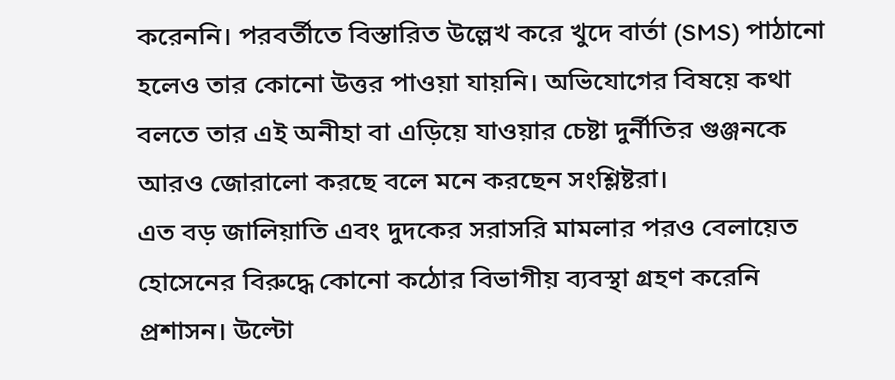করেননি। পরবর্তীতে বিস্তারিত উল্লেখ করে খুদে বার্তা (SMS) পাঠানো হলেও তার কোনো উত্তর পাওয়া যায়নি। অভিযোগের বিষয়ে কথা বলতে তার এই অনীহা বা এড়িয়ে যাওয়ার চেষ্টা দুর্নীতির গুঞ্জনকে আরও জোরালো করছে বলে মনে করছেন সংশ্লিষ্টরা।
এত বড় জালিয়াতি এবং দুদকের সরাসরি মামলার পরও বেলায়েত হোসেনের বিরুদ্ধে কোনো কঠোর বিভাগীয় ব্যবস্থা গ্রহণ করেনি প্রশাসন। উল্টো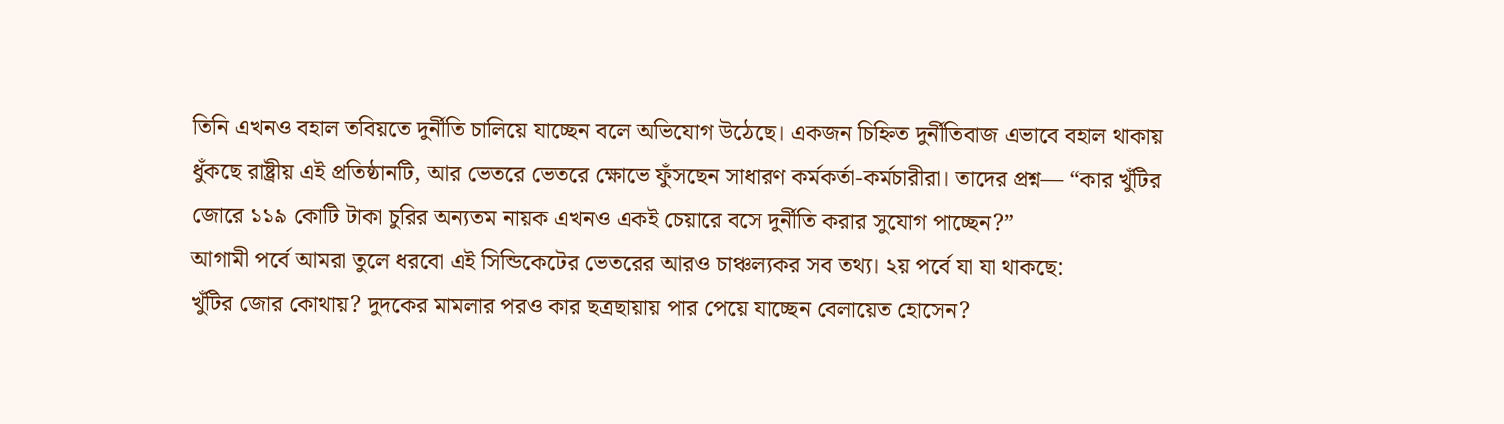তিনি এখনও বহাল তবিয়তে দুর্নীতি চালিয়ে যাচ্ছেন বলে অভিযোগ উঠেছে। একজন চিহ্নিত দুর্নীতিবাজ এভাবে বহাল থাকায় ধুঁকছে রাষ্ট্রীয় এই প্রতিষ্ঠানটি, আর ভেতরে ভেতরে ক্ষোভে ফুঁসছেন সাধারণ কর্মকর্তা-কর্মচারীরা। তাদের প্রশ্ন— “কার খুঁটির জোরে ১১৯ কোটি টাকা চুরির অন্যতম নায়ক এখনও একই চেয়ারে বসে দুর্নীতি করার সুযোগ পাচ্ছেন?”
আগামী পর্বে আমরা তুলে ধরবো এই সিন্ডিকেটের ভেতরের আরও চাঞ্চল্যকর সব তথ্য। ২য় পর্বে যা যা থাকছে:
খুঁটির জোর কোথায়? দুদকের মামলার পরও কার ছত্রছায়ায় পার পেয়ে যাচ্ছেন বেলায়েত হোসেন?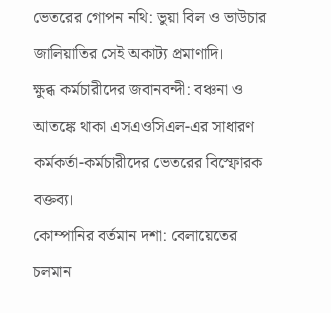ভেতরের গোপন নথি: ভুয়া বিল ও ভাউচার জালিয়াতির সেই অকাট্য প্রমাণাদি।
ক্ষুব্ধ কর্মচারীদের জবানবন্দী: বঞ্চনা ও আতঙ্কে থাকা এসএওসিএল-এর সাধারণ কর্মকর্তা-কর্মচারীদের ভেতরের বিস্ফোরক বক্তব্য।
কোম্পানির বর্তমান দশা: বেলায়েতের চলমান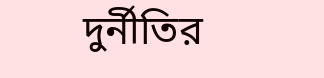দুর্নীতির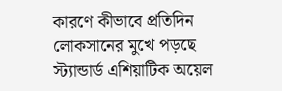কারণে কীভাবে প্রতিদিন লোকসানের মুখে পড়ছে স্ট্যান্ডার্ড এশিয়াটিক অয়েল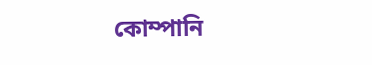কোম্পানি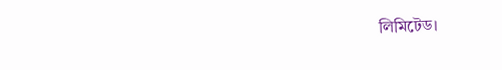লিমিটেড।